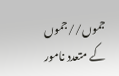جموں//جموں کے متعدد نامور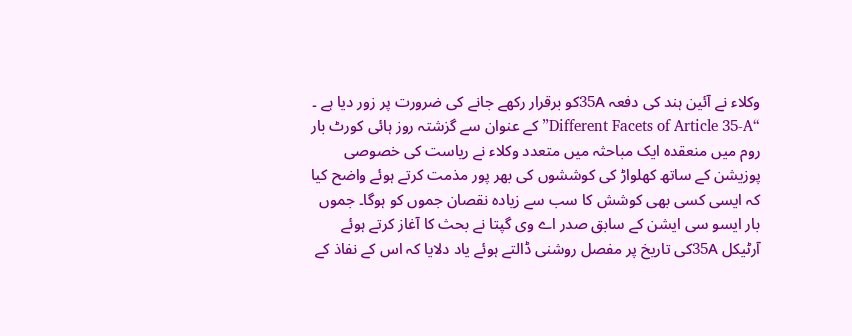وکلاء نے آئین ہند کی دفعہ 35Aکو برقرار رکھے جانے کی ضرورت پر زور دیا ہے ۔ “Different Facets of Article 35-A”کے عنوان سے گزشتہ روز ہائی کورٹ بار روم میں منعقدہ ایک مباحثہ میں متعدد وکلاء نے ریاست کی خصوصی پوزیشن کے ساتھ کھلواڑ کی کوششوں کی بھر پور مذمت کرتے ہوئے واضح کیا کہ ایسی کسی بھی کوشش کا سب سے زیادہ نقصان جموں کو ہوگا۔ جموں بار ایسو سی ایشن کے سابق صدر اے وی گپتا نے بحث کا آغاز کرتے ہوئے آرٹیکل 35Aکی تاریخ پر مفصل روشنی ڈالتے ہوئے یاد دلایا کہ اس کے نفاذ کے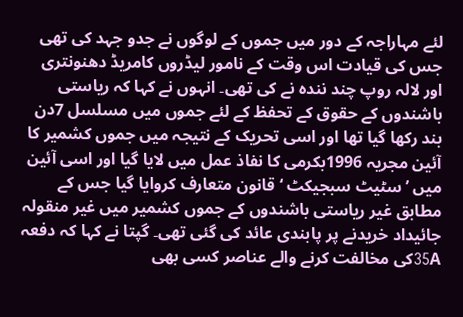لئے مہاراجہ کے دور میں جموں کے لوگوں نے جدو جہد کی تھی جس کی قیادت اس وقت کے نامور لیڈروں کامریڈ دھنونتری اور لالہ روپ چند نندہ نے کی تھی۔ انہوں نے کہا کہ ریاستی باشندوں کے حقوق کے تحفظ کے لئے جموں میں مسلسل 7دن بند رکھا گیا تھا اور اسی تحریک کے نتیجہ میں جموں کشمیر کا آئین مجریہ 1996بکرمی کا نفاذ عمل میں لایا گیا اور اسی آئین میں ’سٹیٹ سبجیکٹ ‘ قانون متعارف کروایا گیا جس کے مطابق غیر ریاستی باشندوں کے جموں کشمیر میں غیر منقولہ جائیداد خریدنے پر پابندی عائد کی گئی تھی۔ گپتا نے کہا کہ دفعہ 35Aکی مخالفت کرنے والے عناصر کسی بھی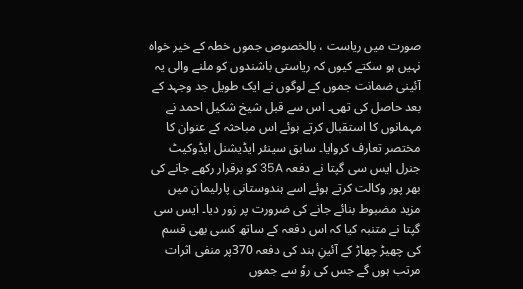صورت میں ریاست ، بالخصوص جموں خطہ کے خیر خواہ نہیں ہو سکتے کیوں کہ ریاستی باشندوں کو ملنے والی یہ آئینی ضمانت جموں کے لوگوں نے ایک طویل جد وجہد کے بعد حاصل کی تھی۔ اس سے قبل شیخ شکیل احمد نے مہمانوں کا استقبال کرتے ہوئے اس مباحثہ کے عنوان کا مختصر تعارف کروایا۔ سابق سینئر ایڈیشنل ایڈوکیٹ جنرل ایس سی گپتا نے دفعہ 35A کو برقرار رکھے جانے کی بھر پور وکالت کرتے ہوئے اسے ہندوستانی پارلیمان میں مزید مضبوط بنائے جانے کی ضرورت پر زور دیا۔ ایس سی گپتا نے متنبہ کیا کہ اس دفعہ کے ساتھ کسی بھی قسم کی چھیڑ چھاڑ کے آئینِ ہند کی دفعہ 370پر منفی اثرات مرتب ہوں گے جس کی روٗ سے جموں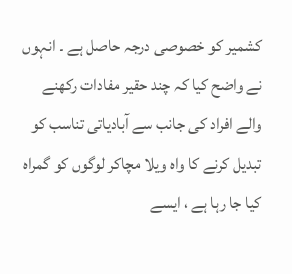کشمیر کو خصوصی درجہ حاصل ہے ۔ انہوں نے واضح کیا کہ چند حقیر مفادات رکھنے والے افراد کی جانب سے آبادیاتی تناسب کو تبدیل کرنے کا واہ ویلا مچاکر لوگوں کو گمراہ کیا جا رہا ہے ، ایسے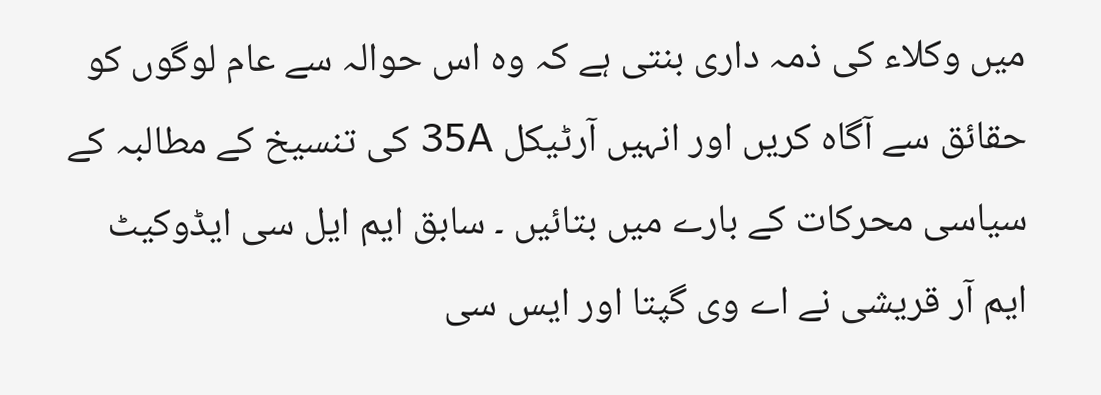میں وکلاء کی ذمہ داری بنتی ہے کہ وہ اس حوالہ سے عام لوگوں کو حقائق سے آگاہ کریں اور انہیں آرٹیکل 35A کی تنسیخ کے مطالبہ کے سیاسی محرکات کے بارے میں بتائیں ۔ سابق ایم ایل سی ایڈوکیٹ ایم آر قریشی نے اے وی گپتا اور ایس سی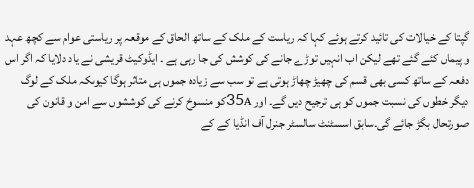گپتا کے خیالات کی تائید کرتے ہوئے کہا کہ ریاست کے ملک کے ساتھ الحاق کے موقعہ پر ریاستی عوام سے کچھ عہد و پیماں کئے گئے تھے لیکن اب انہیں توڑے جانے کی کوشش کی جا رہی ہے ۔ ایڈوکیٹ قریشی نے یاد دلایا کہ اگر اس دفعہ کے ساتھ کسی بھی قسم کی چھیڑ چھاڑ ہوتی ہے تو سب سے زیادہ جموں ہی متاثر ہوگا کیوںکہ ملک کے لوگ دیگر خطوں کی نسبت جموں کو ہی ترجیح دیں گے۔ اور 35Aکو منسوخ کرنے کی کوششوں سے امن و قانون کی صورتحال بگڑ جائے گی۔سابق اسسٹنٹ سالسٹر جنرل آف انڈیا کے کے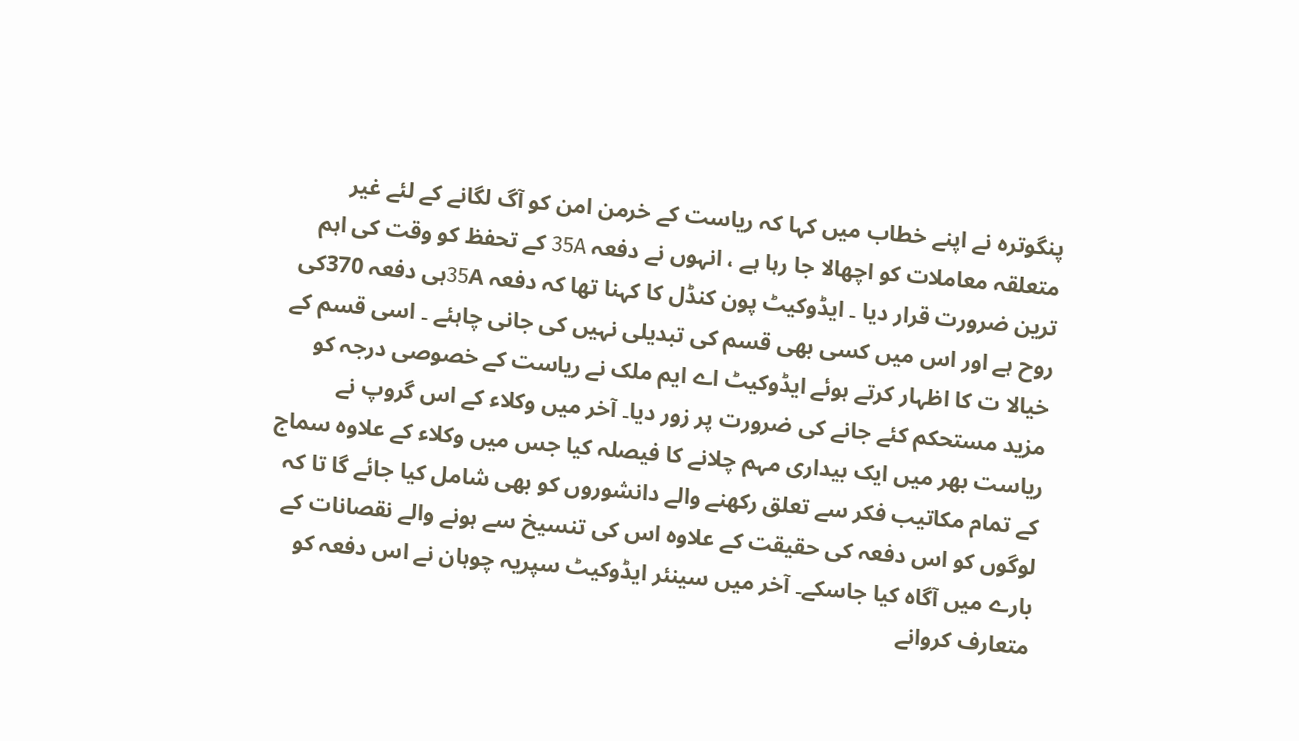پنگوترہ نے اپنے خطاب میں کہا کہ ریاست کے خرمن امن کو آگ لگانے کے لئے غیر متعلقہ معاملات کو اچھالا جا رہا ہے ، انہوں نے دفعہ 35A کے تحفظ کو وقت کی اہم ترین ضرورت قرار دیا ۔ ایڈوکیٹ پون کنڈل کا کہنا تھا کہ دفعہ 35Aہی دفعہ 370کی روح ہے اور اس میں کسی بھی قسم کی تبدیلی نہیں کی جانی چاہئے ۔ اسی قسم کے خیالا ت کا اظہار کرتے ہوئے ایڈوکیٹ اے ایم ملک نے ریاست کے خصوصی درجہ کو مزید مستحکم کئے جانے کی ضرورت پر زور دیا۔ آخر میں وکلاء کے اس گروپ نے ریاست بھر میں ایک بیداری مہم چلانے کا فیصلہ کیا جس میں وکلاء کے علاوہ سماج کے تمام مکاتیب فکر سے تعلق رکھنے والے دانشوروں کو بھی شامل کیا جائے گا تا کہ لوگوں کو اس دفعہ کی حقیقت کے علاوہ اس کی تنسیخ سے ہونے والے نقصانات کے بارے میں آگاہ کیا جاسکے۔ آخر میں سینئر ایڈوکیٹ سپریہ چوہان نے اس دفعہ کو متعارف کروانے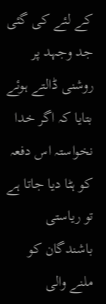کے لئے کی گئی جد وجہد پر روشنی ڈالتے ہوئے بتایا کہ اگر خدا نخواستہ اس دفعہ کو ہٹا دیا جاتا ہے تو ریاستی باشندگان کو ملنے والی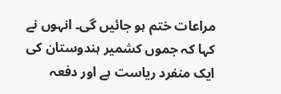مراعات ختم ہو جائیں گی۔ انہوں نے کہا کہ جموں کشمیر ہندوستان کی ایک منفرد ریاست ہے اور دفعہ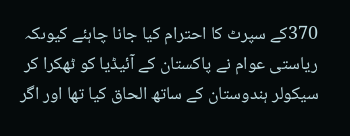370کے سپرٹ کا احترام کیا جانا چاہئے کیوںکہ ریاستی عوام نے پاکستان کے آئیڈیا کو ٹھکرا کر سیکولر ہندوستان کے ساتھ الحاق کیا تھا اور اگر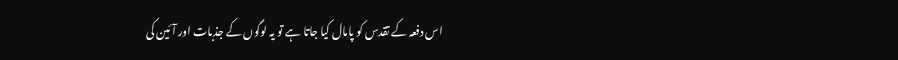اس دفعہ کے تقدس کو پامال کیا جاتا ہے تو یہ لوگوں کے جذبات اور آئین کی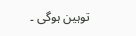توہین ہوگی ۔